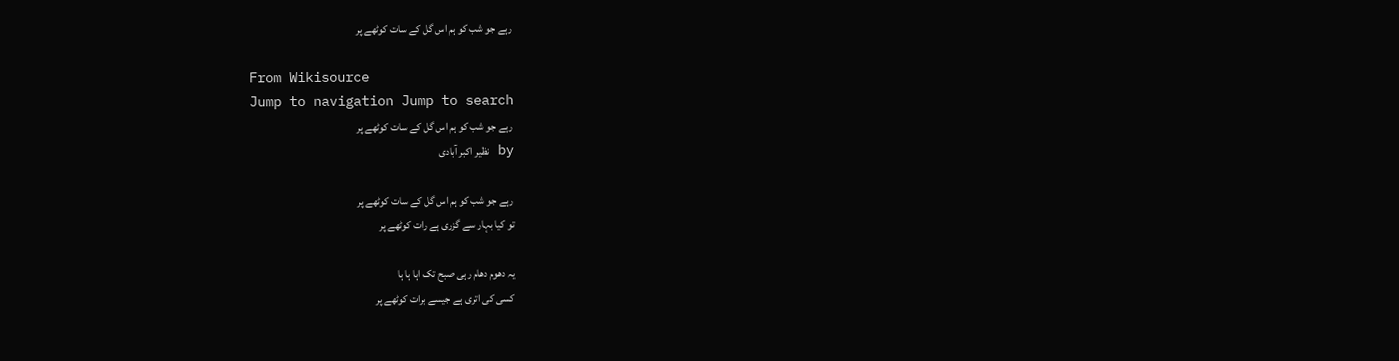رہے جو شب کو ہم اس گل کے سات کوٹھے پر

From Wikisource
Jump to navigation Jump to search
رہے جو شب کو ہم اس گل کے سات کوٹھے پر
by نظیر اکبر آبادی

رہے جو شب کو ہم اس گل کے سات کوٹھے پر
تو کیا بہار سے گزری ہے رات کوٹھے پر

یہ دھوم دھام رہی صبح تک اہا ہا ہا
کسی کی اتری ہے جیسے برات کوٹھے پر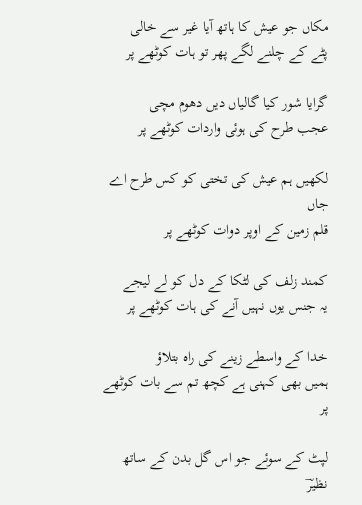مکاں جو عیش کا ہاتھ آیا غیر سے خالی
پٹے کے چلنے لگے پھر تو ہات کوٹھے پر

گرایا شور کیا گالیاں دیں دھوم مچی
عجب طرح کی ہوئی واردات کوٹھے پر

لکھیں ہم عیش کی تختی کو کس طرح اے جاں
قلم زمین کے اوپر دوات کوٹھے پر

کمند زلف کی لٹکا کے دل کو لے لیجے
یہ جنس یوں نہیں آنے کی ہات کوٹھے پر

خدا کے واسطے زینے کی راہ بتلاؤ
ہمیں بھی کہنی ہے کچھ تم سے بات کوٹھے پر

لپٹ کے سوئے جو اس گل بدن کے ساتھ نظیرؔ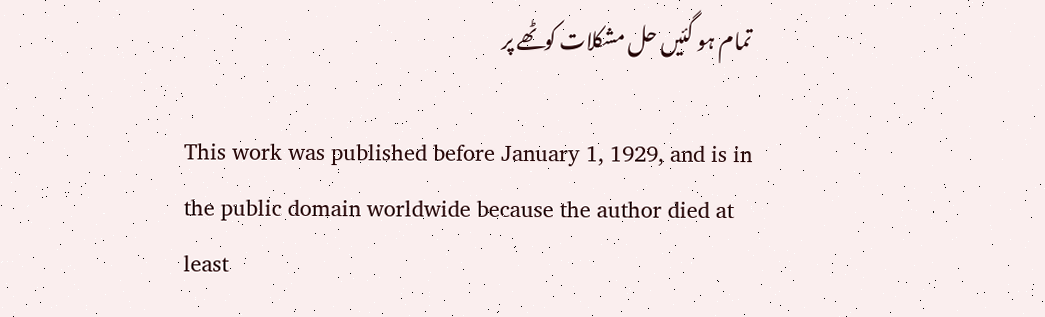تمام ہو گئیں حل مشکلات کوٹھے پر

This work was published before January 1, 1929, and is in the public domain worldwide because the author died at least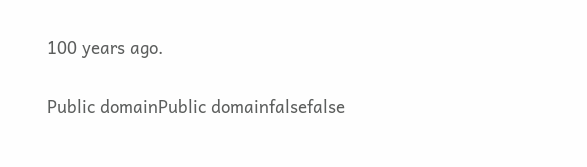100 years ago.

Public domainPublic domainfalsefalse